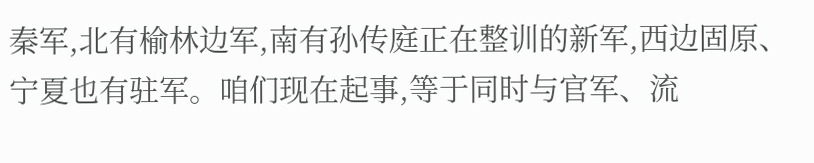秦军,北有榆林边军,南有孙传庭正在整训的新军,西边固原、宁夏也有驻军。咱们现在起事,等于同时与官军、流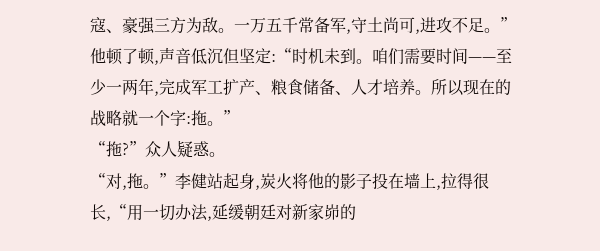寇、豪强三方为敌。一万五千常备军,守土尚可,进攻不足。”
他顿了顿,声音低沉但坚定:“时机未到。咱们需要时间——至少一两年,完成军工扩产、粮食储备、人才培养。所以现在的战略就一个字:拖。”
“拖?”众人疑惑。
“对,拖。”李健站起身,炭火将他的影子投在墙上,拉得很长,“用一切办法,延缓朝廷对新家峁的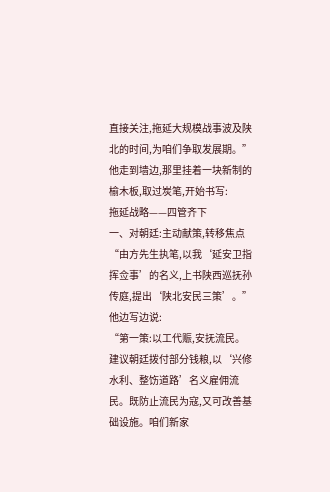直接关注,拖延大规模战事波及陕北的时间,为咱们争取发展期。”
他走到墙边,那里挂着一块新制的榆木板,取过炭笔,开始书写:
拖延战略——四管齐下
一、对朝廷:主动献策,转移焦点
“由方先生执笔,以我‘延安卫指挥佥事’的名义,上书陕西巡抚孙传庭,提出‘陕北安民三策’。”
他边写边说:
“第一策:以工代赈,安抚流民。建议朝廷拨付部分钱粮,以‘兴修水利、整饬道路’名义雇佣流民。既防止流民为寇,又可改善基础设施。咱们新家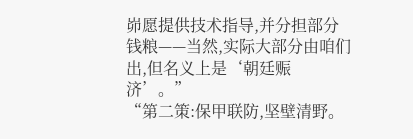峁愿提供技术指导,并分担部分钱粮——当然,实际大部分由咱们出,但名义上是‘朝廷赈济’。”
“第二策:保甲联防,坚壁清野。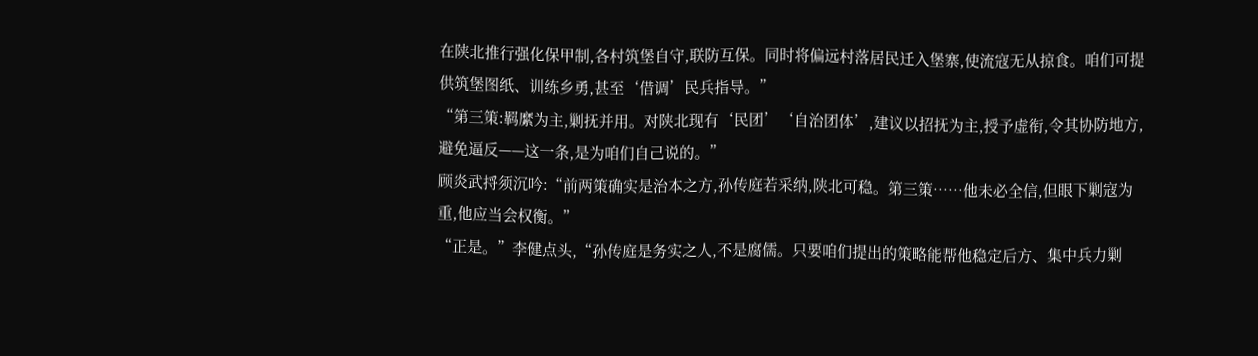在陕北推行强化保甲制,各村筑堡自守,联防互保。同时将偏远村落居民迁入堡寨,使流寇无从掠食。咱们可提供筑堡图纸、训练乡勇,甚至‘借调’民兵指导。”
“第三策:羁縻为主,剿抚并用。对陕北现有‘民团’‘自治团体’,建议以招抚为主,授予虚衔,令其协防地方,避免逼反——这一条,是为咱们自己说的。”
顾炎武捋须沉吟:“前两策确实是治本之方,孙传庭若采纳,陕北可稳。第三策……他未必全信,但眼下剿寇为重,他应当会权衡。”
“正是。”李健点头,“孙传庭是务实之人,不是腐儒。只要咱们提出的策略能帮他稳定后方、集中兵力剿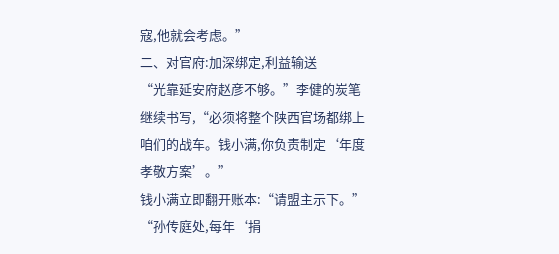寇,他就会考虑。”
二、对官府:加深绑定,利益输送
“光靠延安府赵彦不够。”李健的炭笔继续书写,“必须将整个陕西官场都绑上咱们的战车。钱小满,你负责制定‘年度孝敬方案’。”
钱小满立即翻开账本:“请盟主示下。”
“孙传庭处,每年‘捐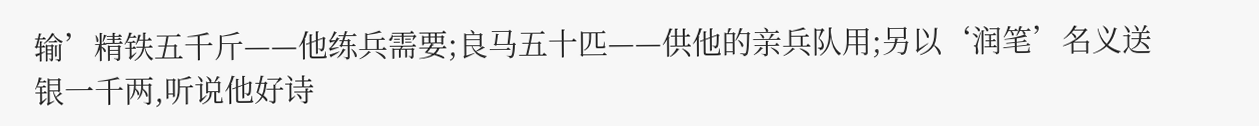输’精铁五千斤——他练兵需要;良马五十匹——供他的亲兵队用;另以‘润笔’名义送银一千两,听说他好诗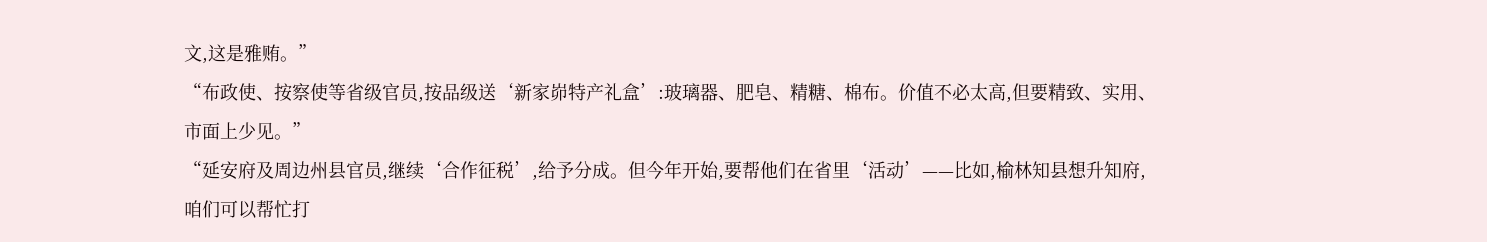文,这是雅贿。”
“布政使、按察使等省级官员,按品级送‘新家峁特产礼盒’:玻璃器、肥皂、精糖、棉布。价值不必太高,但要精致、实用、市面上少见。”
“延安府及周边州县官员,继续‘合作征税’,给予分成。但今年开始,要帮他们在省里‘活动’——比如,榆林知县想升知府,咱们可以帮忙打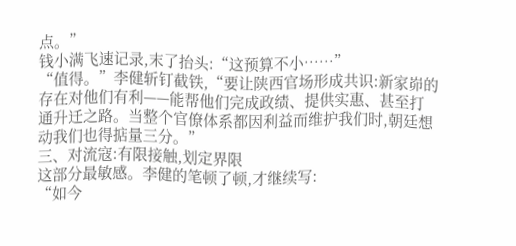点。”
钱小满飞速记录,末了抬头:“这预算不小……”
“值得。”李健斩钉截铁,“要让陕西官场形成共识:新家峁的存在对他们有利——能帮他们完成政绩、提供实惠、甚至打通升迁之路。当整个官僚体系都因利益而维护我们时,朝廷想动我们也得掂量三分。”
三、对流寇:有限接触,划定界限
这部分最敏感。李健的笔顿了顿,才继续写:
“如今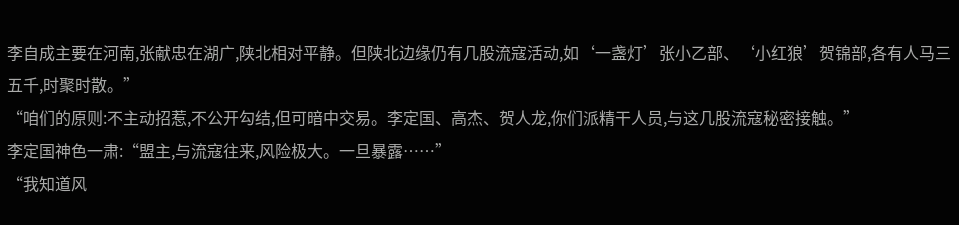李自成主要在河南,张献忠在湖广,陕北相对平静。但陕北边缘仍有几股流寇活动,如‘一盏灯’张小乙部、‘小红狼’贺锦部,各有人马三五千,时聚时散。”
“咱们的原则:不主动招惹,不公开勾结,但可暗中交易。李定国、高杰、贺人龙,你们派精干人员,与这几股流寇秘密接触。”
李定国神色一肃:“盟主,与流寇往来,风险极大。一旦暴露……”
“我知道风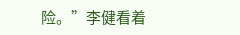险。”李健看着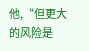他,“但更大的风险是